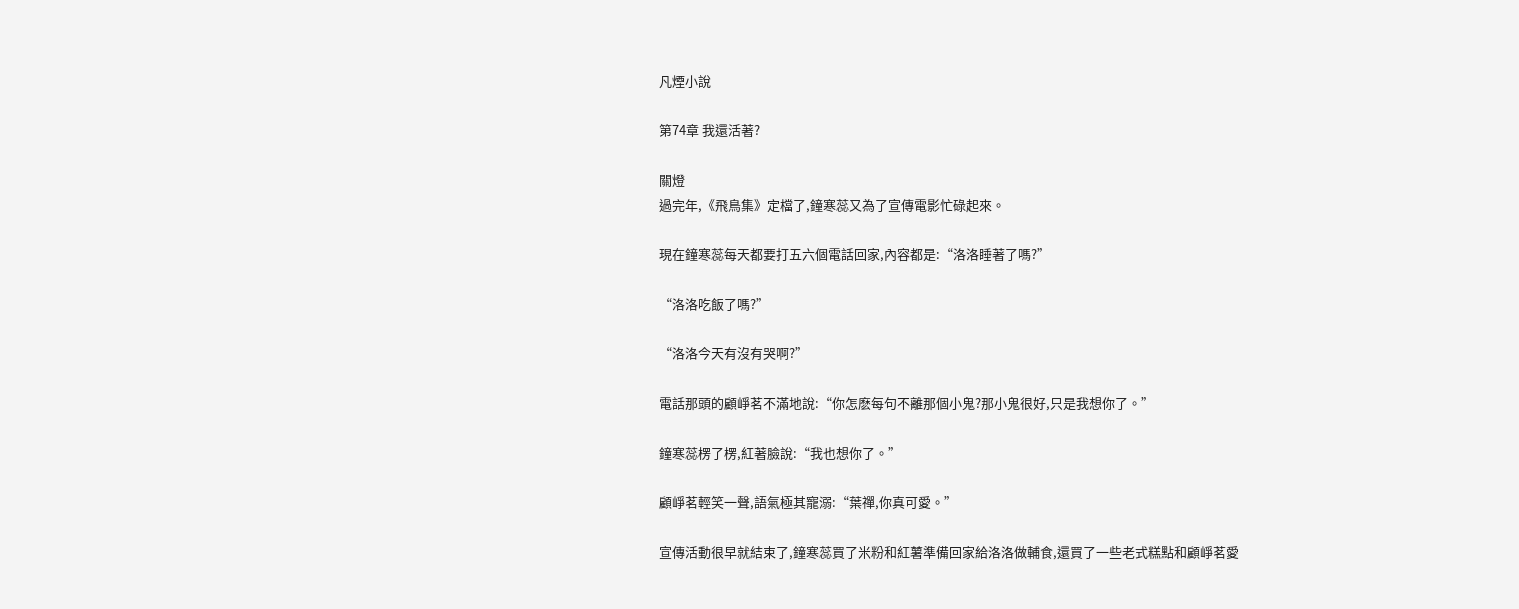凡煙小說

第74章 我還活著?

關燈
過完年,《飛鳥集》定檔了,鐘寒蕊又為了宣傳電影忙碌起來。

現在鐘寒蕊每天都要打五六個電話回家,內容都是:“洛洛睡著了嗎?”

“洛洛吃飯了嗎?”

“洛洛今天有沒有哭啊?”

電話那頭的顧崢茗不滿地說:“你怎麽每句不離那個小鬼?那小鬼很好,只是我想你了。”

鐘寒蕊楞了楞,紅著臉說:“我也想你了。”

顧崢茗輕笑一聲,語氣極其寵溺:“葉禪,你真可愛。”

宣傳活動很早就結束了,鐘寒蕊買了米粉和紅薯準備回家給洛洛做輔食,還買了一些老式糕點和顧崢茗愛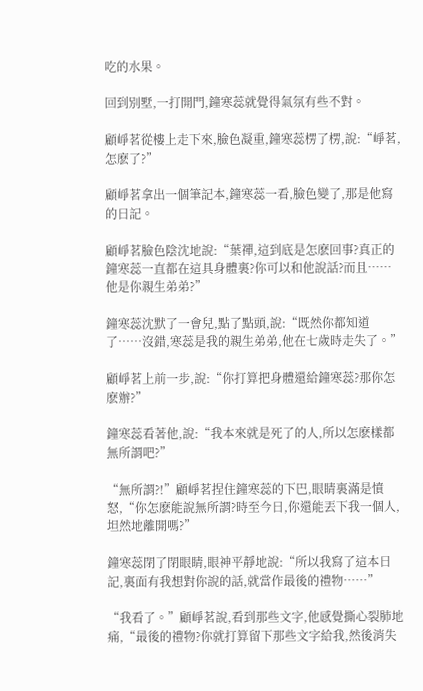吃的水果。

回到別墅,一打開門,鐘寒蕊就覺得氣氛有些不對。

顧崢茗從樓上走下來,臉色凝重,鐘寒蕊楞了楞,說:“崢茗,怎麽了?”

顧崢茗拿出一個筆記本,鐘寒蕊一看,臉色變了,那是他寫的日記。

顧崢茗臉色陰沈地說:“葉禪,這到底是怎麽回事?真正的鐘寒蕊一直都在這具身體裏?你可以和他說話?而且……他是你親生弟弟?”

鐘寒蕊沈默了一會兒,點了點頭,說:“既然你都知道了……沒錯,寒蕊是我的親生弟弟,他在七歲時走失了。”

顧崢茗上前一步,說:“你打算把身體還給鐘寒蕊?那你怎麽辦?”

鐘寒蕊看著他,說:“我本來就是死了的人,所以怎麽樣都無所謂吧?”

“無所謂?!”顧崢茗捏住鐘寒蕊的下巴,眼睛裏滿是憤怒,“你怎麽能說無所謂?時至今日,你還能丟下我一個人,坦然地離開嗎?”

鐘寒蕊閉了閉眼睛,眼神平靜地說:“所以我寫了這本日記,裏面有我想對你說的話,就當作最後的禮物……”

“我看了。”顧崢茗說,看到那些文字,他感覺撕心裂肺地痛,“最後的禮物?你就打算留下那些文字給我,然後消失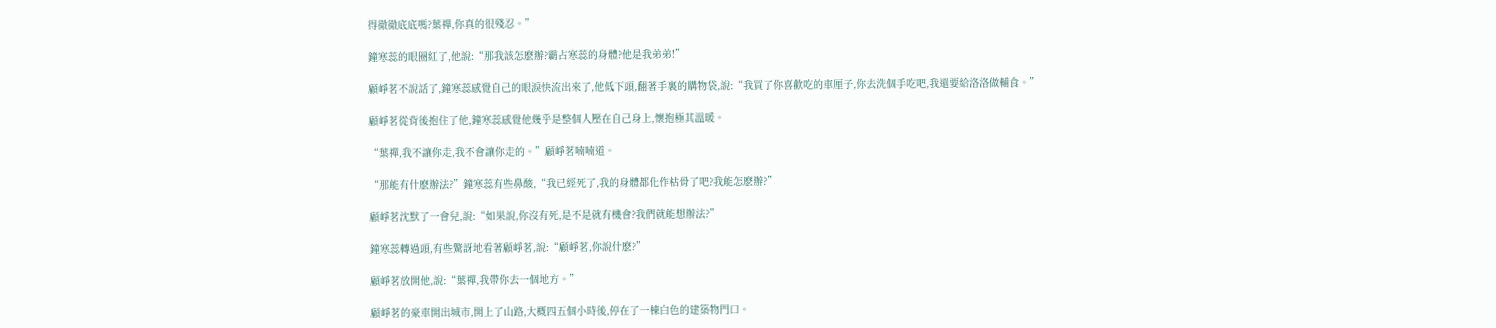得徹徹底底嗎?葉禪,你真的很殘忍。”

鐘寒蕊的眼圈紅了,他說:“那我該怎麽辦?霸占寒蕊的身體?他是我弟弟!”

顧崢茗不說話了,鐘寒蕊感覺自己的眼淚快流出來了,他低下頭,翻著手裏的購物袋,說:“我買了你喜歡吃的車厘子,你去洗個手吃吧,我還要給洛洛做輔食。”

顧崢茗從背後抱住了他,鐘寒蕊感覺他幾乎是整個人壓在自己身上,懷抱極其溫暖。

“葉禪,我不讓你走,我不會讓你走的。”顧崢茗喃喃道。

“那能有什麽辦法?”鐘寒蕊有些鼻酸,“我已經死了,我的身體都化作枯骨了吧?我能怎麽辦?”

顧崢茗沈默了一會兒,說:“如果說,你沒有死,是不是就有機會?我們就能想辦法?”

鐘寒蕊轉過頭,有些驚訝地看著顧崢茗,說:“顧崢茗,你說什麽?”

顧崢茗放開他,說:“葉禪,我帶你去一個地方。”

顧崢茗的豪車開出城市,開上了山路,大概四五個小時後,停在了一棟白色的建築物門口。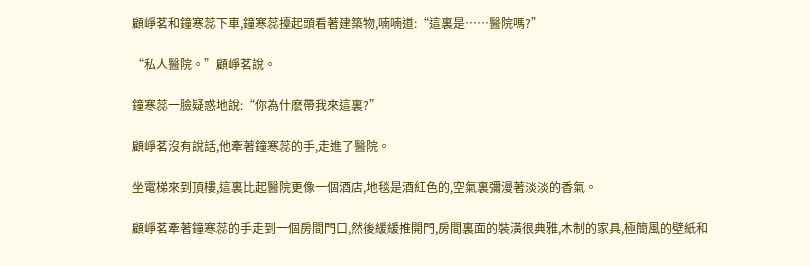顧崢茗和鐘寒蕊下車,鐘寒蕊擡起頭看著建築物,喃喃道:“這裏是……醫院嗎?”

“私人醫院。”顧崢茗說。

鐘寒蕊一臉疑惑地說:“你為什麽帶我來這裏?”

顧崢茗沒有說話,他牽著鐘寒蕊的手,走進了醫院。

坐電梯來到頂樓,這裏比起醫院更像一個酒店,地毯是酒紅色的,空氣裏彌漫著淡淡的香氣。

顧崢茗牽著鐘寒蕊的手走到一個房間門口,然後緩緩推開門,房間裏面的裝潢很典雅,木制的家具,極簡風的壁紙和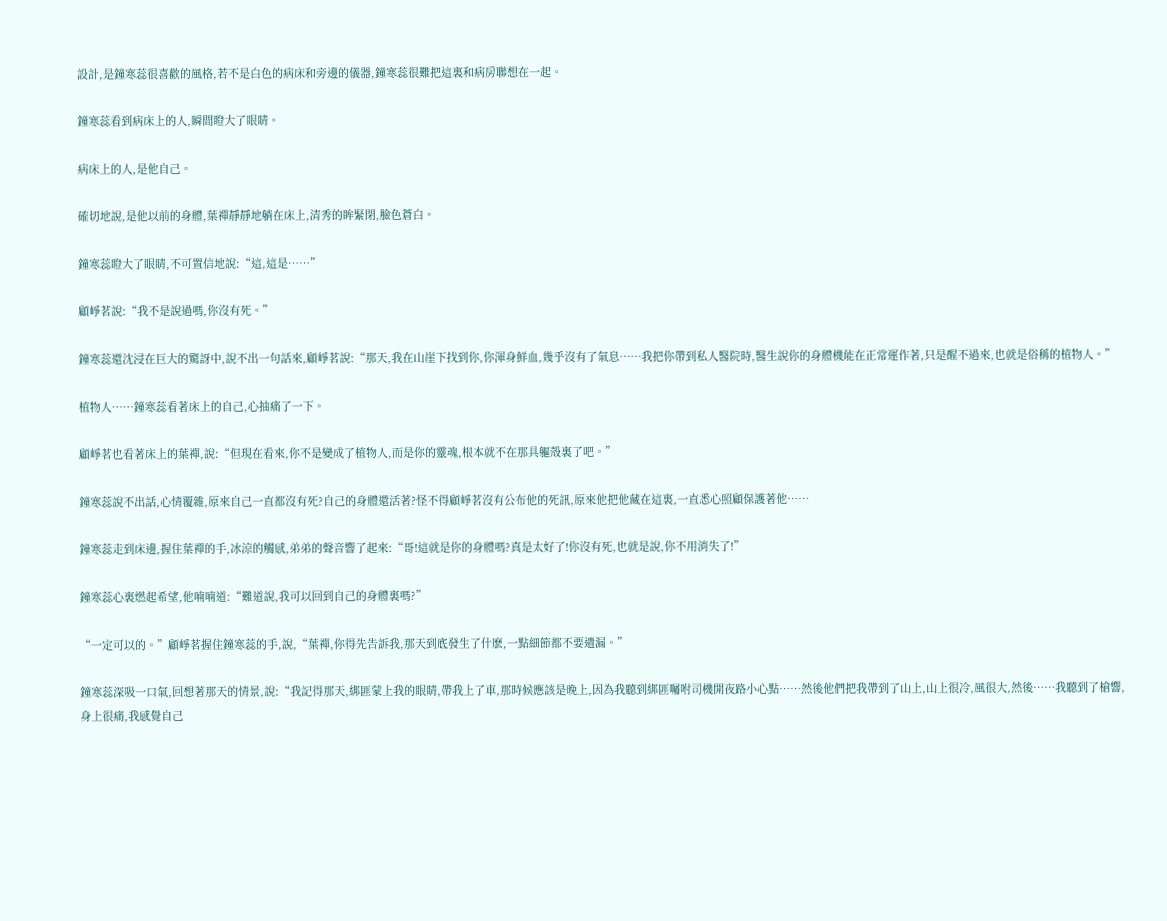設計,是鐘寒蕊很喜歡的風格,若不是白色的病床和旁邊的儀器,鐘寒蕊很難把這裏和病房聯想在一起。

鐘寒蕊看到病床上的人,瞬間瞪大了眼睛。

病床上的人,是他自己。

確切地說,是他以前的身體,葉禪靜靜地躺在床上,清秀的眸緊閉,臉色蒼白。

鐘寒蕊瞪大了眼睛,不可置信地說:“這,這是……”

顧崢茗說:“我不是說過嗎,你沒有死。”

鐘寒蕊還沈浸在巨大的驚訝中,說不出一句話來,顧崢茗說:“那天,我在山崖下找到你,你渾身鮮血,幾乎沒有了氣息……我把你帶到私人醫院時,醫生說你的身體機能在正常運作著,只是醒不過來,也就是俗稱的植物人。”

植物人……鐘寒蕊看著床上的自己,心抽痛了一下。

顧崢茗也看著床上的葉禪,說:“但現在看來,你不是變成了植物人,而是你的靈魂,根本就不在那具軀殼裏了吧。”

鐘寒蕊說不出話,心情覆雜,原來自己一直都沒有死?自己的身體還活著?怪不得顧崢茗沒有公布他的死訊,原來他把他藏在這裏,一直悉心照顧保護著他……

鐘寒蕊走到床邊,握住葉禪的手,冰涼的觸感,弟弟的聲音響了起來:“哥!這就是你的身體嗎?真是太好了!你沒有死,也就是說,你不用消失了!”

鐘寒蕊心裏燃起希望,他喃喃道:“難道說,我可以回到自己的身體裏嗎?”

“一定可以的。”顧崢茗握住鐘寒蕊的手,說,“葉禪,你得先告訴我,那天到底發生了什麽,一點細節都不要遺漏。”

鐘寒蕊深吸一口氣,回想著那天的情景,說:“我記得那天,綁匪蒙上我的眼睛,帶我上了車,那時候應該是晚上,因為我聽到綁匪囑咐司機開夜路小心點……然後他們把我帶到了山上,山上很冷,風很大,然後……我聽到了槍響,身上很痛,我感覺自己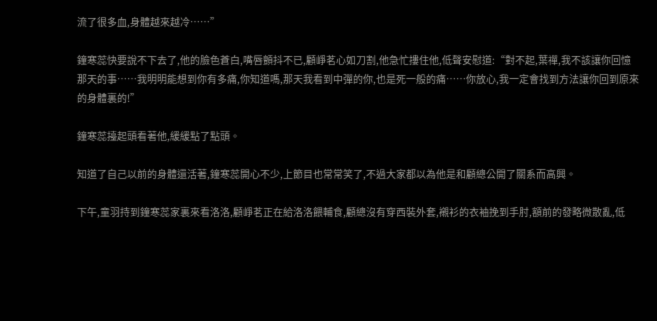流了很多血,身體越來越冷……”

鐘寒蕊快要說不下去了,他的臉色蒼白,嘴唇顫抖不已,顧崢茗心如刀割,他急忙摟住他,低聲安慰道:“對不起,葉禪,我不該讓你回憶那天的事……我明明能想到你有多痛,你知道嗎,那天我看到中彈的你,也是死一般的痛……你放心,我一定會找到方法讓你回到原來的身體裏的!”

鐘寒蕊擡起頭看著他,緩緩點了點頭。

知道了自己以前的身體還活著,鐘寒蕊開心不少,上節目也常常笑了,不過大家都以為他是和顧總公開了關系而高興。

下午,童羽持到鐘寒蕊家裏來看洛洛,顧崢茗正在給洛洛餵輔食,顧總沒有穿西裝外套,襯衫的衣袖挽到手肘,額前的發略微散亂,低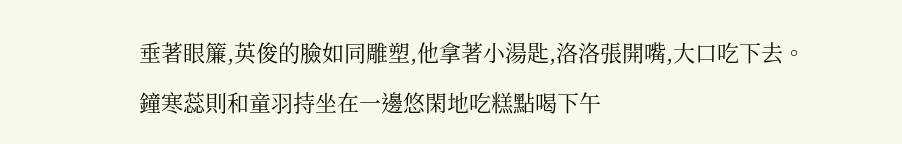垂著眼簾,英俊的臉如同雕塑,他拿著小湯匙,洛洛張開嘴,大口吃下去。

鐘寒蕊則和童羽持坐在一邊悠閑地吃糕點喝下午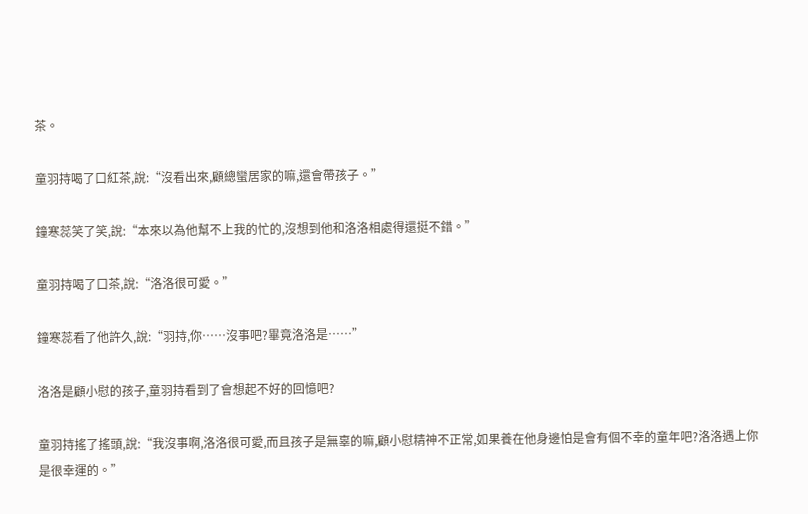茶。

童羽持喝了口紅茶,說:“沒看出來,顧總蠻居家的嘛,還會帶孩子。”

鐘寒蕊笑了笑,說:“本來以為他幫不上我的忙的,沒想到他和洛洛相處得還挺不錯。”

童羽持喝了口茶,說:“洛洛很可愛。”

鐘寒蕊看了他許久,說:“羽持,你……沒事吧?畢竟洛洛是……”

洛洛是顧小慰的孩子,童羽持看到了會想起不好的回憶吧?

童羽持搖了搖頭,說:“我沒事啊,洛洛很可愛,而且孩子是無辜的嘛,顧小慰精神不正常,如果養在他身邊怕是會有個不幸的童年吧?洛洛遇上你是很幸運的。”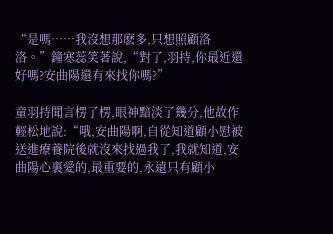“是嗎……我沒想那麽多,只想照顧洛洛。”鐘寒蕊笑著說,“對了,羽持,你最近還好嗎?安曲陽還有來找你嗎?”

童羽持聞言楞了楞,眼神黯淡了幾分,他故作輕松地說:“哦,安曲陽啊,自從知道顧小慰被送進療養院後就沒來找過我了,我就知道,安曲陽心裏愛的,最重要的,永遠只有顧小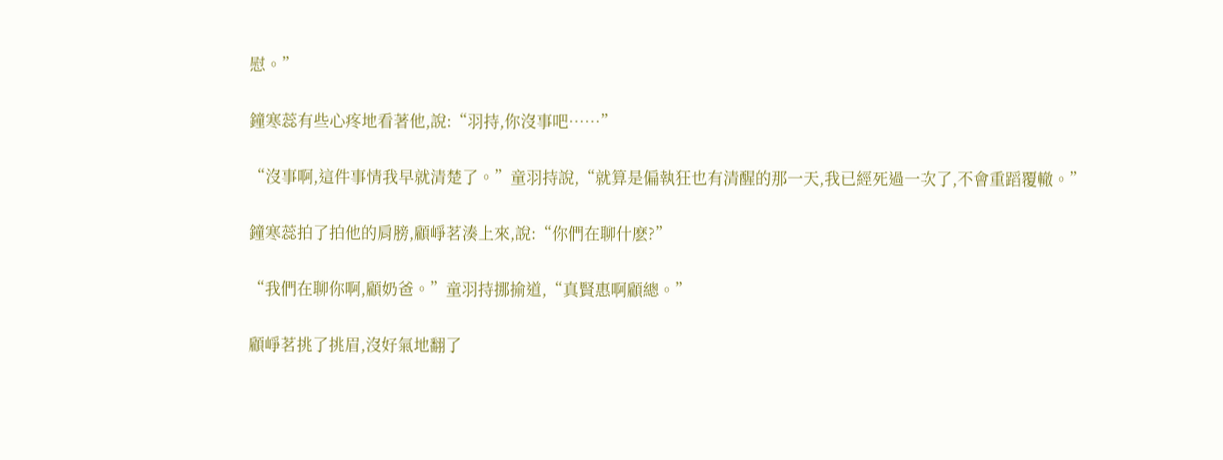慰。”

鐘寒蕊有些心疼地看著他,說:“羽持,你沒事吧……”

“沒事啊,這件事情我早就清楚了。”童羽持說,“就算是偏執狂也有清醒的那一天,我已經死過一次了,不會重蹈覆轍。”

鐘寒蕊拍了拍他的肩膀,顧崢茗湊上來,說:“你們在聊什麽?”

“我們在聊你啊,顧奶爸。”童羽持挪揄道,“真賢惠啊顧總。”

顧崢茗挑了挑眉,沒好氣地翻了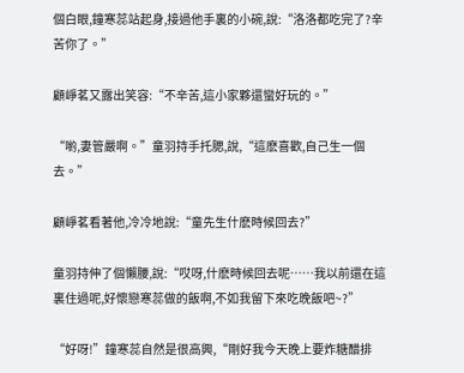個白眼,鐘寒蕊站起身,接過他手裏的小碗,說:“洛洛都吃完了?辛苦你了。”

顧崢茗又露出笑容:“不辛苦,這小家夥還蠻好玩的。”

“喲,妻管嚴啊。”童羽持手托腮,說,“這麽喜歡,自己生一個去。”

顧崢茗看著他,冷冷地說:“童先生什麽時候回去?”

童羽持伸了個懶腰,說:“哎呀,什麽時候回去呢……我以前還在這裏住過呢,好懷戀寒蕊做的飯啊,不如我留下來吃晚飯吧~?”

“好呀!”鐘寒蕊自然是很高興,“剛好我今天晚上要炸糖醋排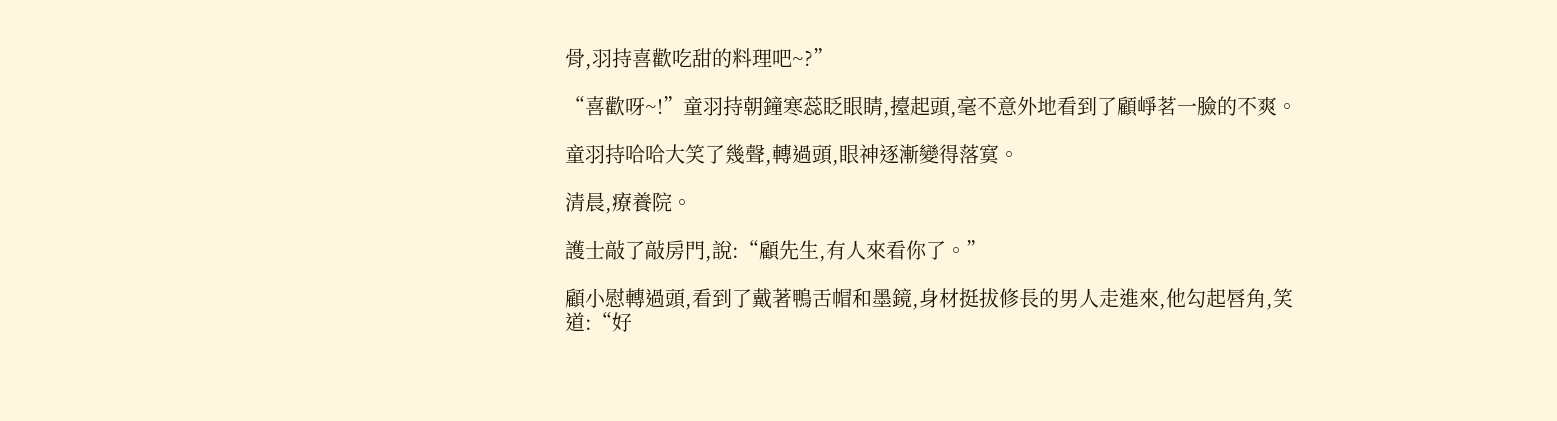骨,羽持喜歡吃甜的料理吧~?”

“喜歡呀~!”童羽持朝鐘寒蕊眨眼睛,擡起頭,毫不意外地看到了顧崢茗一臉的不爽。

童羽持哈哈大笑了幾聲,轉過頭,眼神逐漸變得落寞。

清晨,療養院。

護士敲了敲房門,說:“顧先生,有人來看你了。”

顧小慰轉過頭,看到了戴著鴨舌帽和墨鏡,身材挺拔修長的男人走進來,他勾起唇角,笑道:“好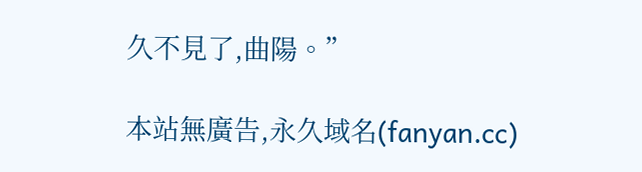久不見了,曲陽。”

本站無廣告,永久域名(fanyan.cc)